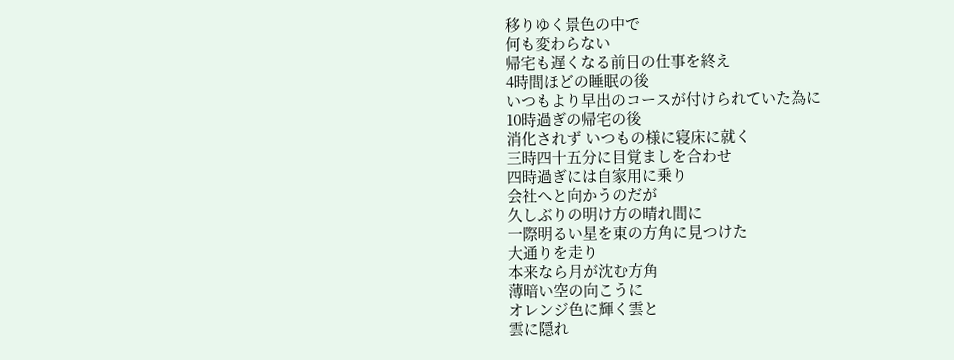移りゆく景色の中で
何も変わらない
帰宅も遅くなる前日の仕事を終え
4時間ほどの睡眠の後
いつもより早出のコースが付けられていた為に
10時過ぎの帰宅の後
消化されず いつもの様に寝床に就く
三時四十五分に目覚ましを合わせ
四時過ぎには自家用に乗り
会社へと向かうのだが
久しぶりの明け方の晴れ間に
一際明るい星を東の方角に見つけた
大通りを走り
本来なら月が沈む方角
薄暗い空の向こうに
オレンジ色に輝く雲と
雲に隠れ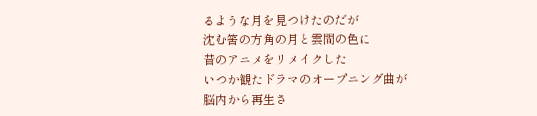るような月を見つけたのだが
沈む筈の方角の月と雲間の色に
昔のアニメをリメイクした
いつか観たドラマのオープニング曲が
脳内から再生さ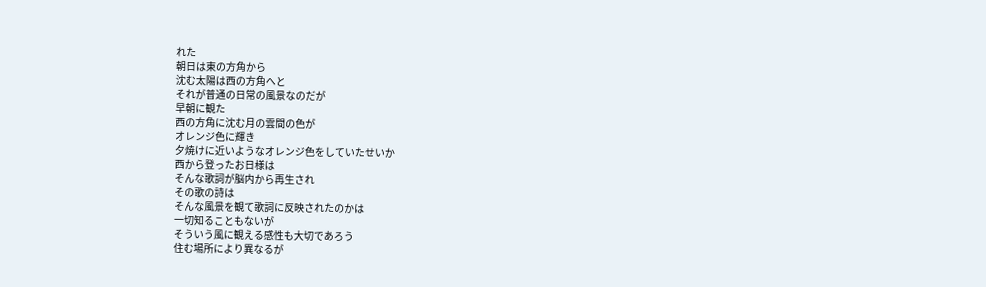れた
朝日は東の方角から
沈む太陽は西の方角へと
それが普通の日常の風景なのだが
早朝に観た
西の方角に沈む月の雲間の色が
オレンジ色に輝き
夕焼けに近いようなオレンジ色をしていたせいか
西から登ったお日様は
そんな歌詞が脳内から再生され
その歌の詩は
そんな風景を観て歌詞に反映されたのかは
一切知ることもないが
そういう風に観える感性も大切であろう
住む場所により異なるが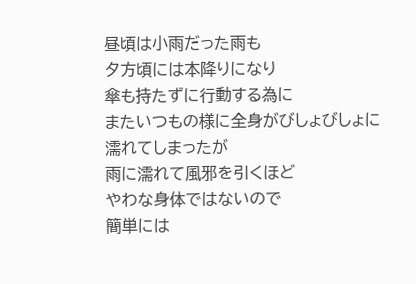昼頃は小雨だった雨も
夕方頃には本降りになり
傘も持たずに行動する為に
またいつもの様に全身がびしょびしょに
濡れてしまったが
雨に濡れて風邪を引くほど
やわな身体ではないので
簡単には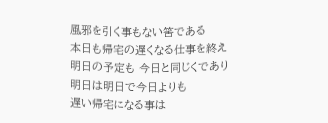風邪を引く事もない筈である
本日も帰宅の遅くなる仕事を終え
明日の予定も 今日と同じくであり
明日は明日で今日よりも
遅い帰宅になる事は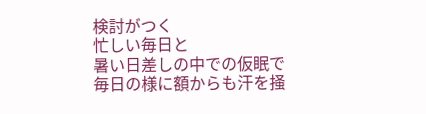検討がつく
忙しい毎日と
暑い日差しの中での仮眠で
毎日の様に額からも汗を掻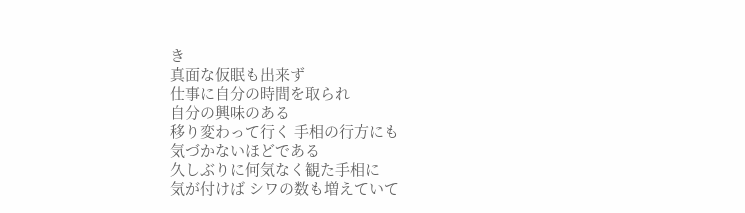き
真面な仮眠も出来ず
仕事に自分の時間を取られ
自分の興味のある
移り変わって行く 手相の行方にも
気づかないほどである
久しぶりに何気なく観た手相に
気が付けば シワの数も増えていて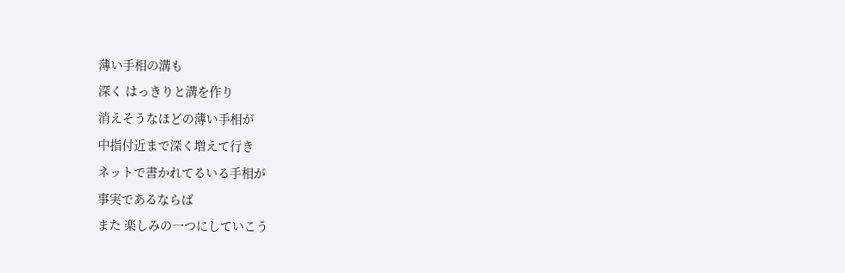薄い手相の溝も
深く はっきりと溝を作り
消えそうなほどの薄い手相が
中指付近まで深く増えて行き
ネットで書かれてるいる手相が
事実であるならば
また 楽しみの一つにしていこう